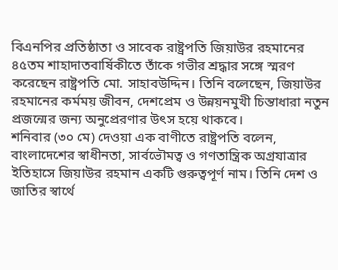বিএনপির প্রতিষ্ঠাতা ও সাবেক রাষ্ট্রপতি জিয়াউর রহমানের ৪৫তম শাহাদাতবার্ষিকীতে তাঁকে গভীর শ্রদ্ধার সঙ্গে স্মরণ করেছেন রাষ্ট্রপতি মো. সাহাবউদ্দিন। তিনি বলেছেন, জিয়াউর রহমানের কর্মময় জীবন, দেশপ্রেম ও উন্নয়নমুখী চিন্তাধারা নতুন প্রজন্মের জন্য অনুপ্রেরণার উৎস হয়ে থাকবে।
শনিবার (৩০ মে) দেওয়া এক বাণীতে রাষ্ট্রপতি বলেন, বাংলাদেশের স্বাধীনতা, সার্বভৌমত্ব ও গণতান্ত্রিক অগ্রযাত্রার ইতিহাসে জিয়াউর রহমান একটি গুরুত্বপূর্ণ নাম। তিনি দেশ ও জাতির স্বার্থে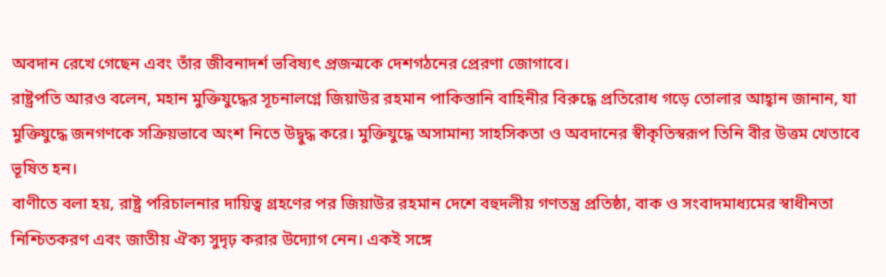অবদান রেখে গেছেন এবং তাঁর জীবনাদর্শ ভবিষ্যৎ প্রজন্মকে দেশগঠনের প্রেরণা জোগাবে।
রাষ্ট্রপতি আরও বলেন, মহান মুক্তিযুদ্ধের সূচনালগ্নে জিয়াউর রহমান পাকিস্তানি বাহিনীর বিরুদ্ধে প্রতিরোধ গড়ে তোলার আহ্বান জানান, যা মুক্তিযুদ্ধে জনগণকে সক্রিয়ভাবে অংশ নিতে উদ্বুদ্ধ করে। মুক্তিযুদ্ধে অসামান্য সাহসিকতা ও অবদানের স্বীকৃতিস্বরূপ তিনি বীর উত্তম খেতাবে ভূষিত হন।
বাণীতে বলা হয়, রাষ্ট্র পরিচালনার দায়িত্ব গ্রহণের পর জিয়াউর রহমান দেশে বহুদলীয় গণতন্ত্র প্রতিষ্ঠা, বাক ও সংবাদমাধ্যমের স্বাধীনতা নিশ্চিতকরণ এবং জাতীয় ঐক্য সুদৃঢ় করার উদ্যোগ নেন। একই সঙ্গে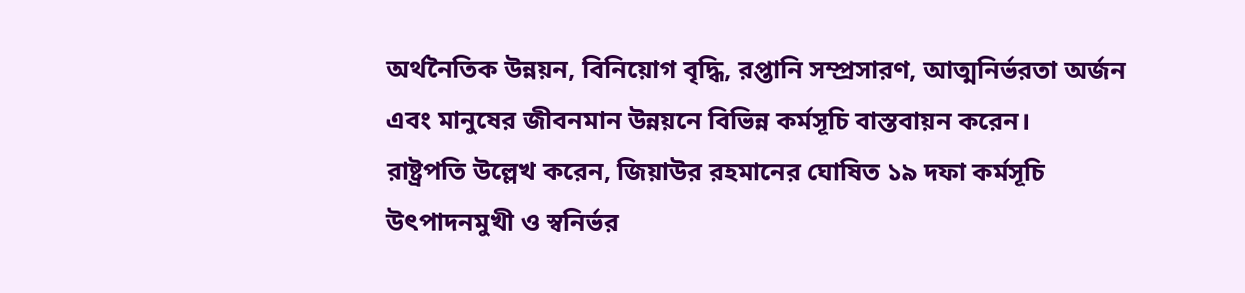অর্থনৈতিক উন্নয়ন, বিনিয়োগ বৃদ্ধি, রপ্তানি সম্প্রসারণ, আত্মনির্ভরতা অর্জন এবং মানুষের জীবনমান উন্নয়নে বিভিন্ন কর্মসূচি বাস্তবায়ন করেন।
রাষ্ট্রপতি উল্লেখ করেন, জিয়াউর রহমানের ঘোষিত ১৯ দফা কর্মসূচি উৎপাদনমুখী ও স্বনির্ভর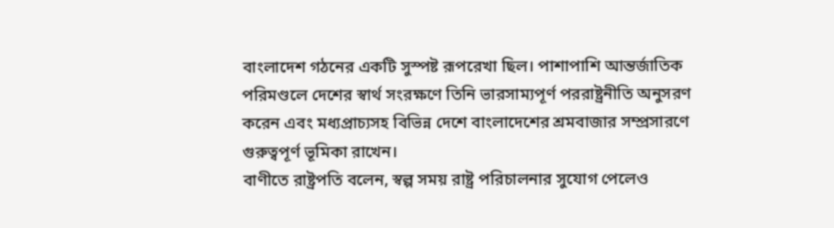বাংলাদেশ গঠনের একটি সুস্পষ্ট রূপরেখা ছিল। পাশাপাশি আন্তর্জাতিক পরিমণ্ডলে দেশের স্বার্থ সংরক্ষণে তিনি ভারসাম্যপূর্ণ পররাষ্ট্রনীতি অনুসরণ করেন এবং মধ্যপ্রাচ্যসহ বিভিন্ন দেশে বাংলাদেশের শ্রমবাজার সম্প্রসারণে গুরুত্বপূর্ণ ভূমিকা রাখেন।
বাণীতে রাষ্ট্রপতি বলেন, স্বল্প সময় রাষ্ট্র পরিচালনার সুযোগ পেলেও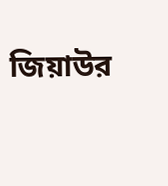জিয়াউর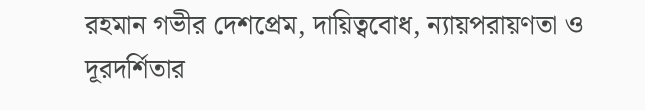রহমান গভীর দেশপ্রেম, দায়িত্ববোধ, ন্যায়পরায়ণতা ও দূরদর্শিতার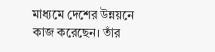মাধ্যমে দেশের উন্নয়নে কাজ করেছেন। তাঁর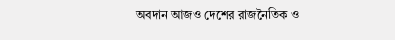অবদান আজও দেশের রাজনৈতিক ও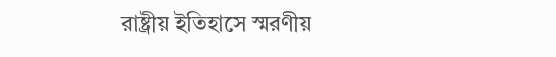রাষ্ট্রীয় ইতিহাসে স্মরণীয়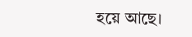হয়ে আছে।